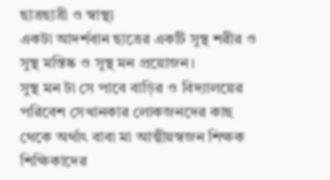ছাত্রছাত্রী ও স্বাস্থ্য
একটা আদর্শবান ছাত্রের একটি সুস্থ শরীর ও সুস্থ মস্তিষ্ক ও সুস্থ মন প্রয়োজন।
সুস্থ মন টা সে পাবে বাড়ির ও বিদ্যালয়ের পরিবেশ সেখানকার লোকজনদের কাছ থেকে অর্থাৎ বাবা মা আত্মীয়স্বজন শিক্ষক শিক্ষিকাদের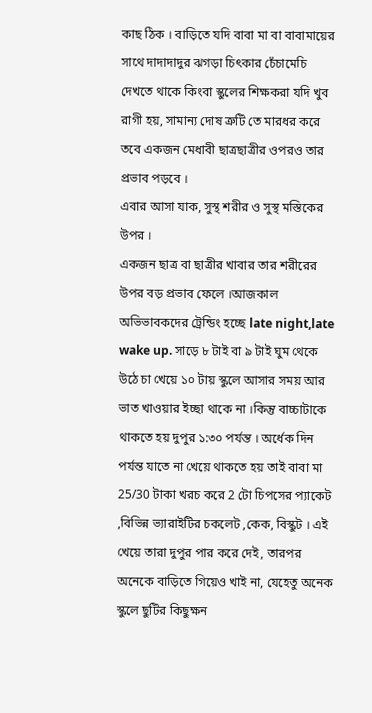কাছ ঠিক । বাড়িতে যদি বাবা মা বা বাবামায়ের সাথে দাদাদাদুর ঝগড়া চিৎকার চেঁচামেচি দেখতে থাকে কিংবা স্কুলের শিক্ষকরা যদি খুব রাগী হয়, সামান্য দোষ ত্রুটি তে মারধর করে তবে একজন মেধাবী ছাত্রছাত্রীর ওপরও তার প্রভাব পড়বে ।
এবার আসা যাক, সুস্থ শরীর ও সুস্থ মস্তিকের উপর ।
একজন ছাত্র বা ছাত্রীর খাবার তার শরীরের উপর বড় প্রভাব ফেলে ।আজকাল অভিভাবকদের ট্রেন্ডিং হচ্ছে late night,late wake up. সাড়ে ৮ টাই বা ৯ টাই ঘুম থেকে উঠে চা খেয়ে ১০ টায় স্কুলে আসার সময় আর ভাত খাওয়ার ইচ্ছা থাকে না ।কিন্তু বাচ্চাটাকে থাকতে হয় দুপুর ১:৩০ পর্যন্ত । অর্ধেক দিন পর্যন্ত যাতে না খেয়ে থাকতে হয় তাই বাবা মা 25/30 টাকা খরচ করে 2 টো চিপসের প্যাকেট ,বিভিন্ন ভ্যারাইটির চকলেট ,কেক, বিস্কুট । এই খেয়ে তারা দুপুর পার করে দেই, তারপর অনেকে বাড়িতে গিয়েও খাই না, যেহেতু অনেক স্কুলে ছুটির কিছুক্ষন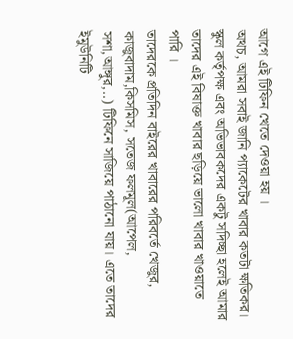আগে এই টিফিন খেতে দেওয়া হয় ।
অথচ, আমরা সবাই জানি প্যাকেটের খাবার কতটা ক্ষতিকর।
স্কুল কর্তৃপক্ষ এবং অভিভাবকদের একটু সদিচ্ছা হলেই আমার তাদের এই বিষাক্ত খাবার ছড়িয়ে ভালো খাবার খাওয়াতে পারি ।
তাদেরকে প্রতিদিন বাইরের খাবারের পরিবর্তে খেজুর, কাজুবাদাম,কিসমিস, সতেজ ফলমূল(আপেল, সশা,আঙ্গুর,..) টিফিনে সাজিয়ে পাঠানো যায়। এতে তাদের ইমুউনিটি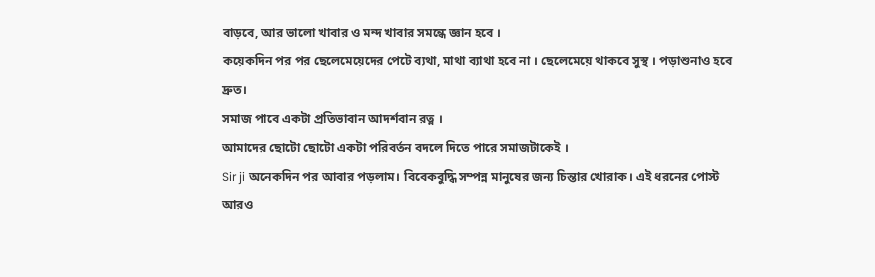বাড়বে, আর ভালো খাবার ও মন্দ খাবার সমন্ধে জ্ঞান হবে ।
কয়েকদিন পর পর ছেলেমেয়েদের পেটে ব্যথা, মাথা ব্যাথা হবে না । ছেলেমেয়ে থাকবে সুস্থ । পড়াশুনাও হবে দ্রুত।
সমাজ পাবে একটা প্রতিভাবান আদর্শবান রত্ন ।
আমাদের ছোটো ছোটো একটা পরিবর্তন বদলে দিতে পারে সমাজটাকেই ।
Sir ji অনেকদিন পর আবার পড়লাম। বিবেকবুদ্ধি সম্পন্ন মানুষের জন্য চিন্তার খোরাক। এই ধরনের পোস্ট আরও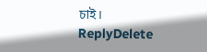চাই।
ReplyDelete